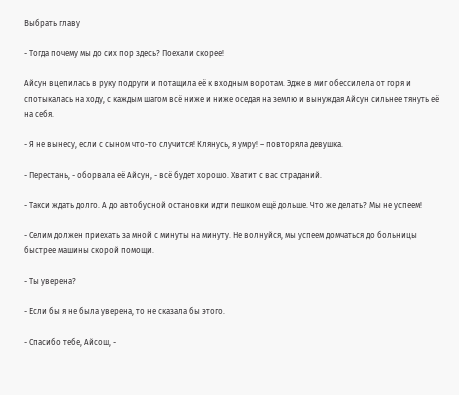Выбрать главу

- Тогда почему мы до сих пор здесь? Поехали скорее!

Айсун вцепилась в руку подруги и потащила её к входным воротам. Эдже в миг обессилела от горя и спотыкалась на ходу, с каждым шагом всё ниже и ниже оседая на землю и вынуждая Айсун сильнее тянуть её на себя.

- Я не вынесу, если с сыном что-то случится! Клянусь, я умру! – повторяла девушка.

- Перестань, - оборвала её Айсун, - всё будет хорошо. Хватит с вас страданий.

- Такси ждать долго. А до автобусной остановки идти пешком ещё дольше. Что же делать? Мы не успеем!

- Селим должен приехать за мной с минуты на минуту. Не волнуйся, мы успеем домчаться до больницы быстрее машины скорой помощи.

- Ты уверена?

- Если бы я не была уверена, то не сказала бы этого.

- Спасибо тебе, Айсош, -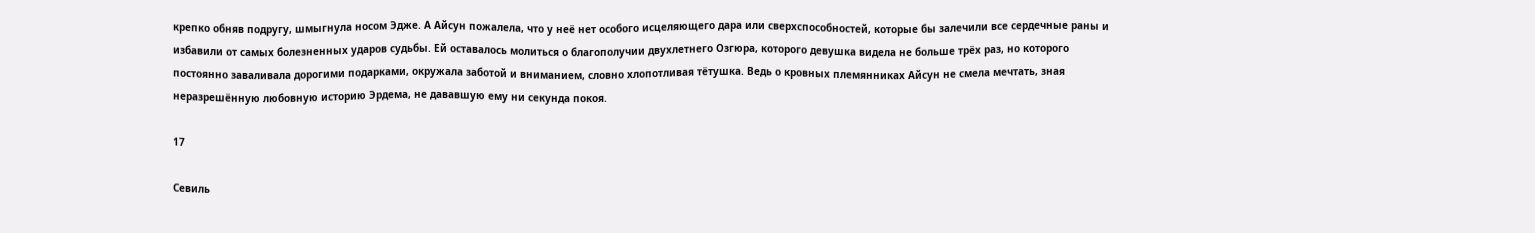крепко обняв подругу, шмыгнула носом Эдже. А Айсун пожалела, что у неё нет особого исцеляющего дара или сверхспособностей, которые бы залечили все сердечные раны и избавили от самых болезненных ударов судьбы. Ей оставалось молиться о благополучии двухлетнего Озгюра, которого девушка видела не больше трёх раз, но которого постоянно заваливала дорогими подарками, окружала заботой и вниманием, словно хлопотливая тётушка. Ведь о кровных племянниках Айсун не смела мечтать, зная неразрешённую любовную историю Эрдема, не дававшую ему ни секунда покоя.

17

Севиль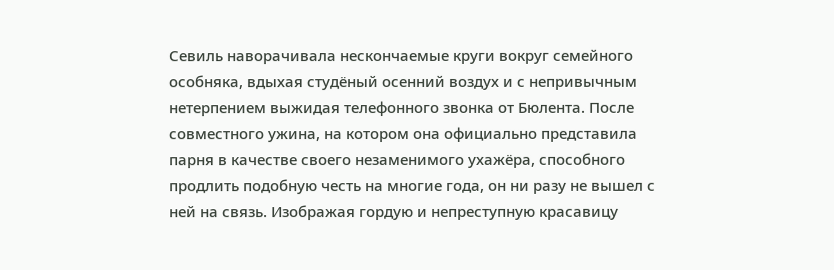Севиль наворачивала нескончаемые круги вокруг семейного особняка, вдыхая студёный осенний воздух и с непривычным нетерпением выжидая телефонного звонка от Бюлента. После совместного ужина, на котором она официально представила парня в качестве своего незаменимого ухажёра, способного продлить подобную честь на многие года, он ни разу не вышел с ней на связь. Изображая гордую и непреступную красавицу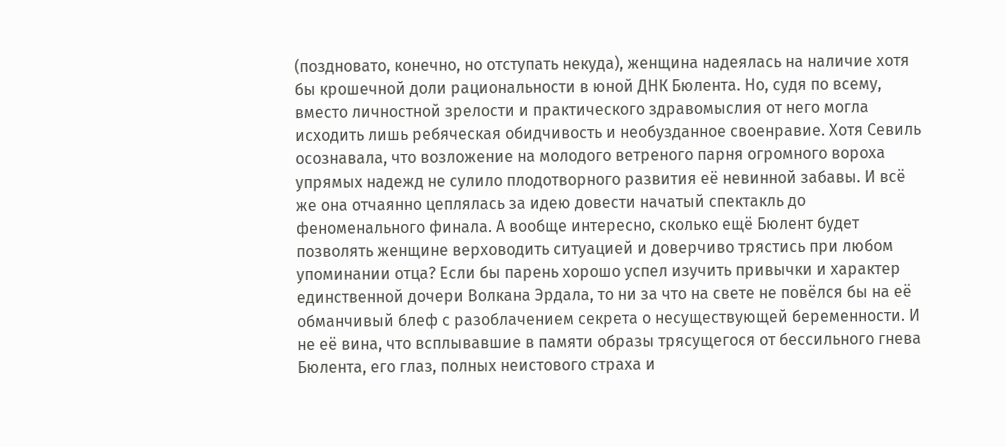(поздновато, конечно, но отступать некуда), женщина надеялась на наличие хотя бы крошечной доли рациональности в юной ДНК Бюлента. Но, судя по всему, вместо личностной зрелости и практического здравомыслия от него могла исходить лишь ребяческая обидчивость и необузданное своенравие. Хотя Севиль осознавала, что возложение на молодого ветреного парня огромного вороха упрямых надежд не сулило плодотворного развития её невинной забавы. И всё же она отчаянно цеплялась за идею довести начатый спектакль до феноменального финала. А вообще интересно, сколько ещё Бюлент будет позволять женщине верховодить ситуацией и доверчиво трястись при любом упоминании отца? Если бы парень хорошо успел изучить привычки и характер единственной дочери Волкана Эрдала, то ни за что на свете не повёлся бы на её обманчивый блеф с разоблачением секрета о несуществующей беременности. И не её вина, что всплывавшие в памяти образы трясущегося от бессильного гнева Бюлента, его глаз, полных неистового страха и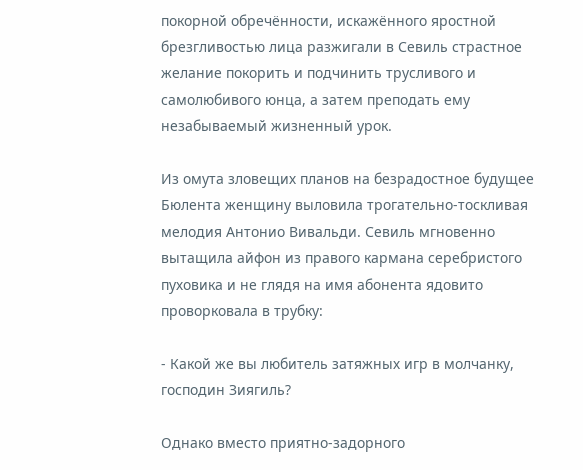покорной обречённости, искажённого яростной брезгливостью лица разжигали в Севиль страстное желание покорить и подчинить трусливого и самолюбивого юнца, а затем преподать ему незабываемый жизненный урок.

Из омута зловещих планов на безрадостное будущее Бюлента женщину выловила трогательно-тоскливая мелодия Антонио Вивальди. Севиль мгновенно вытащила айфон из правого кармана серебристого пуховика и не глядя на имя абонента ядовито проворковала в трубку:

- Какой же вы любитель затяжных игр в молчанку, господин Зиягиль?

Однако вместо приятно-задорного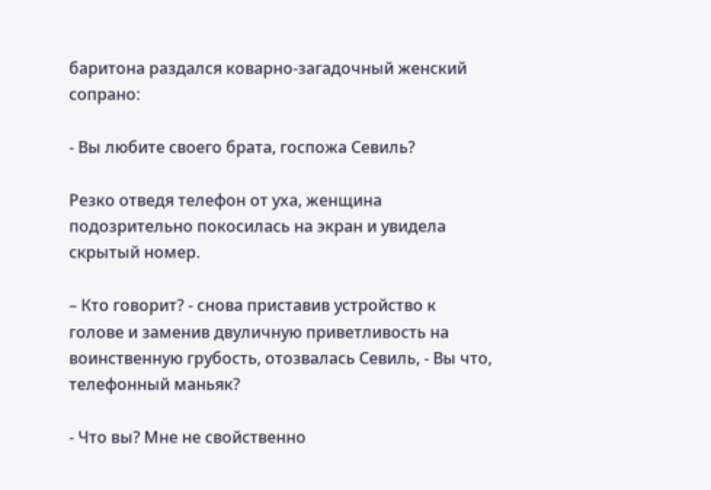баритона раздался коварно-загадочный женский сопрано:

- Вы любите своего брата, госпожа Севиль?

Резко отведя телефон от уха, женщина подозрительно покосилась на экран и увидела скрытый номер.

– Кто говорит? - снова приставив устройство к голове и заменив двуличную приветливость на воинственную грубость, отозвалась Севиль, - Вы что, телефонный маньяк?

- Что вы? Мне не свойственно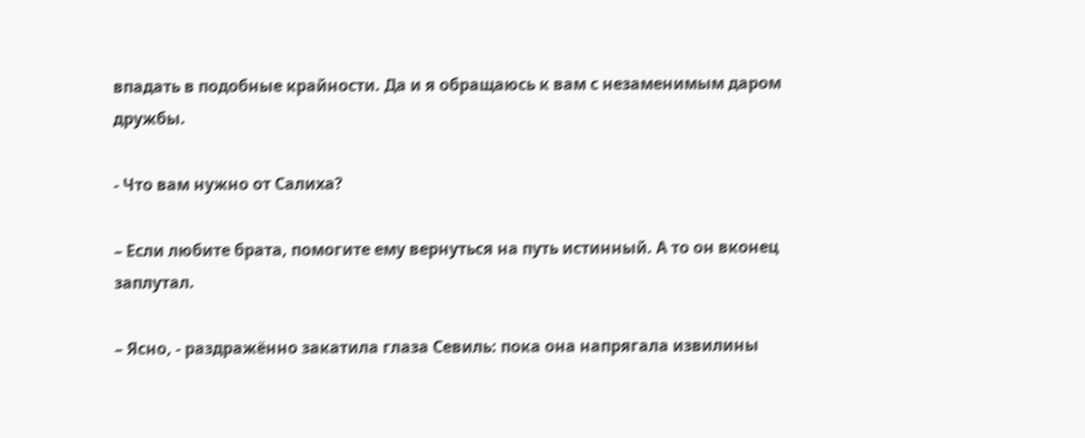впадать в подобные крайности. Да и я обращаюсь к вам с незаменимым даром дружбы.

- Что вам нужно от Салиха?

– Если любите брата, помогите ему вернуться на путь истинный. А то он вконец заплутал.

– Ясно, - раздражённо закатила глаза Севиль: пока она напрягала извилины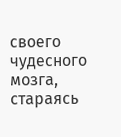своего чудесного мозга, стараясь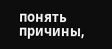понять причины,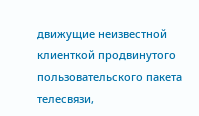движущие неизвестной клиенткой продвинутого пользовательского пакета телесвязи,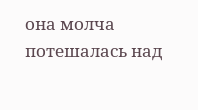она молча потешалась над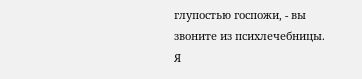глупостью госпожи, - вы звоните из психлечебницы. Я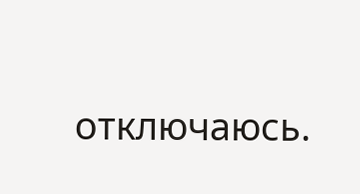отключаюсь.